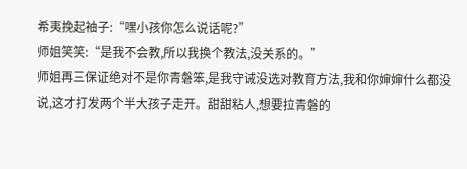希夷挽起袖子:“嘿小孩你怎么说话呢?”
师姐笑笑:“是我不会教,所以我换个教法,没关系的。”
师姐再三保证绝对不是你青磐笨,是我守诫没选对教育方法,我和你婶婶什么都没说,这才打发两个半大孩子走开。甜甜粘人,想要拉青磐的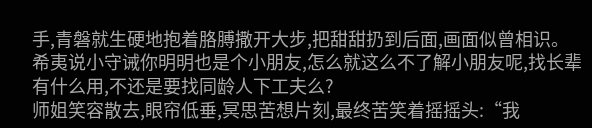手,青磐就生硬地抱着胳膊撒开大步,把甜甜扔到后面,画面似曾相识。
希夷说小守诫你明明也是个小朋友,怎么就这么不了解小朋友呢,找长辈有什么用,不还是要找同龄人下工夫么?
师姐笑容散去,眼帘低垂,冥思苦想片刻,最终苦笑着摇摇头:“我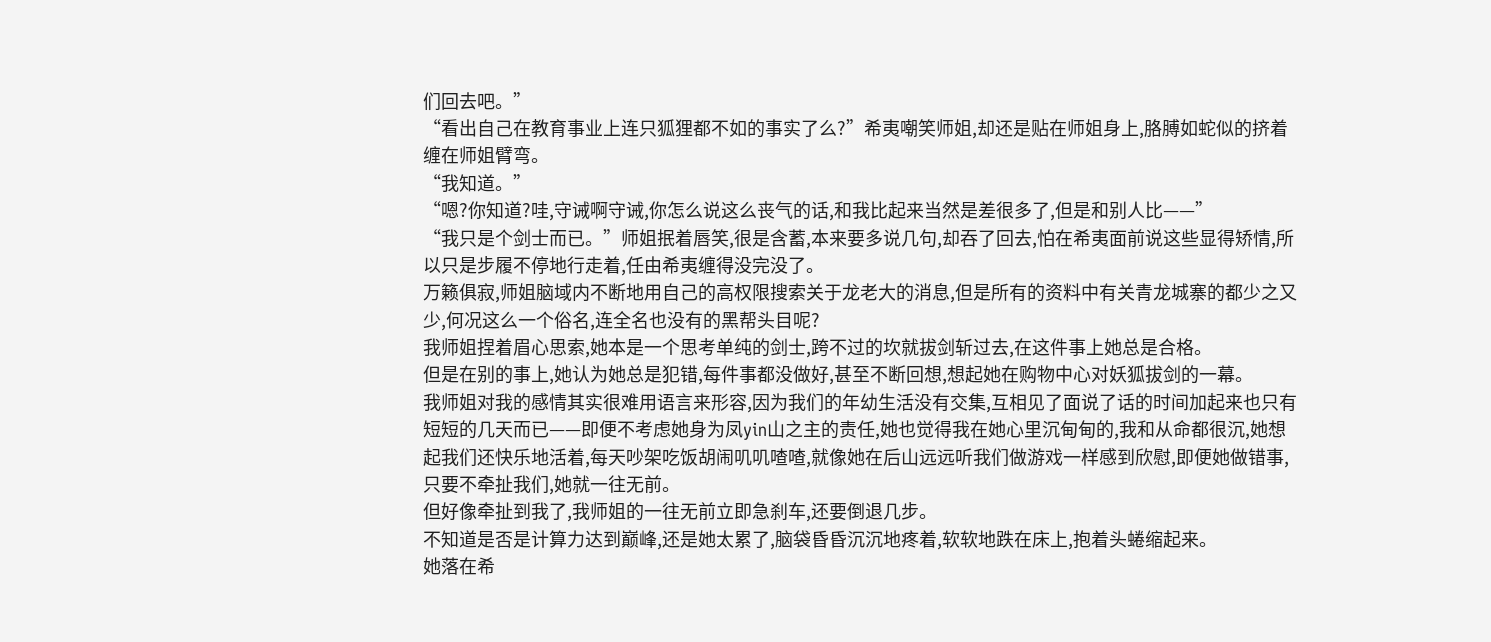们回去吧。”
“看出自己在教育事业上连只狐狸都不如的事实了么?”希夷嘲笑师姐,却还是贴在师姐身上,胳膊如蛇似的挤着缠在师姐臂弯。
“我知道。”
“嗯?你知道?哇,守诫啊守诫,你怎么说这么丧气的话,和我比起来当然是差很多了,但是和别人比——”
“我只是个剑士而已。”师姐抿着唇笑,很是含蓄,本来要多说几句,却吞了回去,怕在希夷面前说这些显得矫情,所以只是步履不停地行走着,任由希夷缠得没完没了。
万籁俱寂,师姐脑域内不断地用自己的高权限搜索关于龙老大的消息,但是所有的资料中有关青龙城寨的都少之又少,何况这么一个俗名,连全名也没有的黑帮头目呢?
我师姐捏着眉心思索,她本是一个思考单纯的剑士,跨不过的坎就拔剑斩过去,在这件事上她总是合格。
但是在别的事上,她认为她总是犯错,每件事都没做好,甚至不断回想,想起她在购物中心对妖狐拔剑的一幕。
我师姐对我的感情其实很难用语言来形容,因为我们的年幼生活没有交集,互相见了面说了话的时间加起来也只有短短的几天而已——即便不考虑她身为凤yin山之主的责任,她也觉得我在她心里沉甸甸的,我和从命都很沉,她想起我们还快乐地活着,每天吵架吃饭胡闹叽叽喳喳,就像她在后山远远听我们做游戏一样感到欣慰,即便她做错事,只要不牵扯我们,她就一往无前。
但好像牵扯到我了,我师姐的一往无前立即急刹车,还要倒退几步。
不知道是否是计算力达到巅峰,还是她太累了,脑袋昏昏沉沉地疼着,软软地跌在床上,抱着头蜷缩起来。
她落在希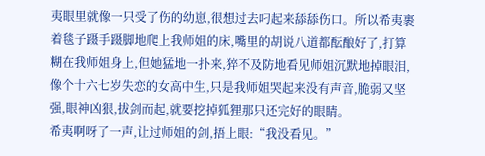夷眼里就像一只受了伤的幼崽,很想过去叼起来舔舔伤口。所以希夷裹着毯子蹑手蹑脚地爬上我师姐的床,嘴里的胡说八道都酝酿好了,打算糊在我师姐身上,但她猛地一扑来,猝不及防地看见师姐沉默地掉眼泪,像个十六七岁失恋的女高中生,只是我师姐哭起来没有声音,脆弱又坚强,眼神凶狠,拔剑而起,就要挖掉狐狸那只还完好的眼睛。
希夷啊呀了一声,让过师姐的剑,捂上眼:“我没看见。”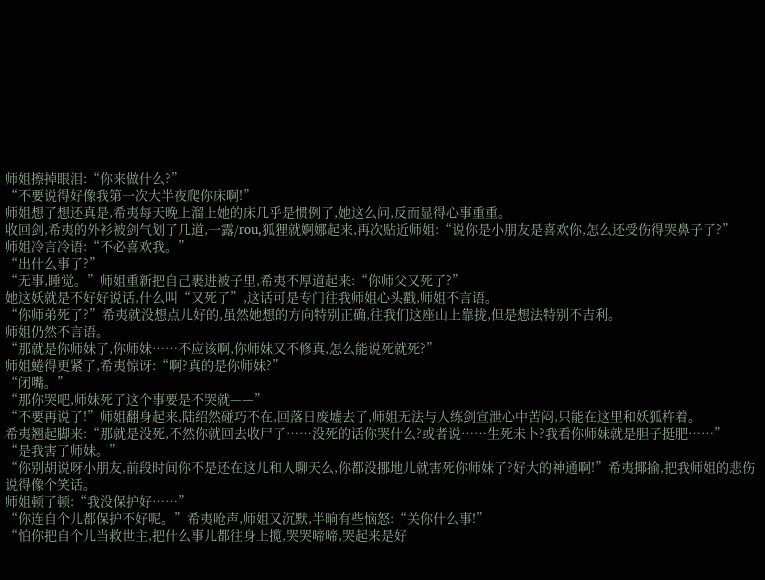师姐擦掉眼泪:“你来做什么?”
“不要说得好像我第一次大半夜爬你床啊!”
师姐想了想还真是,希夷每天晚上溜上她的床几乎是惯例了,她这么问,反而显得心事重重。
收回剑,希夷的外衫被剑气划了几道,一露/rou,狐狸就婀娜起来,再次贴近师姐:“说你是小朋友是喜欢你,怎么还受伤得哭鼻子了?”
师姐冷言冷语:“不必喜欢我。”
“出什么事了?”
“无事,睡觉。”师姐重新把自己裹进被子里,希夷不厚道起来:“你师父又死了?”
她这妖就是不好好说话,什么叫“又死了”,这话可是专门往我师姐心头戳,师姐不言语。
“你师弟死了?”希夷就没想点儿好的,虽然她想的方向特别正确,往我们这座山上靠拢,但是想法特别不吉利。
师姐仍然不言语。
“那就是你师妹了,你师妹……不应该啊,你师妹又不修真,怎么能说死就死?”
师姐蜷得更紧了,希夷惊讶:“啊?真的是你师妹?”
“闭嘴。”
“那你哭吧,师妹死了这个事要是不哭就——”
“不要再说了!”师姐翻身起来,陆绍然碰巧不在,回落日废墟去了,师姐无法与人练剑宣泄心中苦闷,只能在这里和妖狐杵着。
希夷翘起脚来:“那就是没死,不然你就回去收尸了……没死的话你哭什么?或者说……生死未卜?我看你师妹就是胆子挺肥……”
“是我害了师妹。”
“你别胡说呀小朋友,前段时间你不是还在这儿和人聊天么,你都没挪地儿就害死你师妹了?好大的神通啊!”希夷揶揄,把我师姐的悲伤说得像个笑话。
师姐顿了顿:“我没保护好……”
“你连自个儿都保护不好呢。”希夷呛声,师姐又沉默,半晌有些恼怒:“关你什么事!”
“怕你把自个儿当救世主,把什么事儿都往身上揽,哭哭啼啼,哭起来是好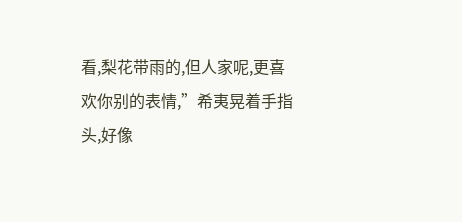看,梨花带雨的,但人家呢,更喜欢你别的表情,”希夷晃着手指头,好像